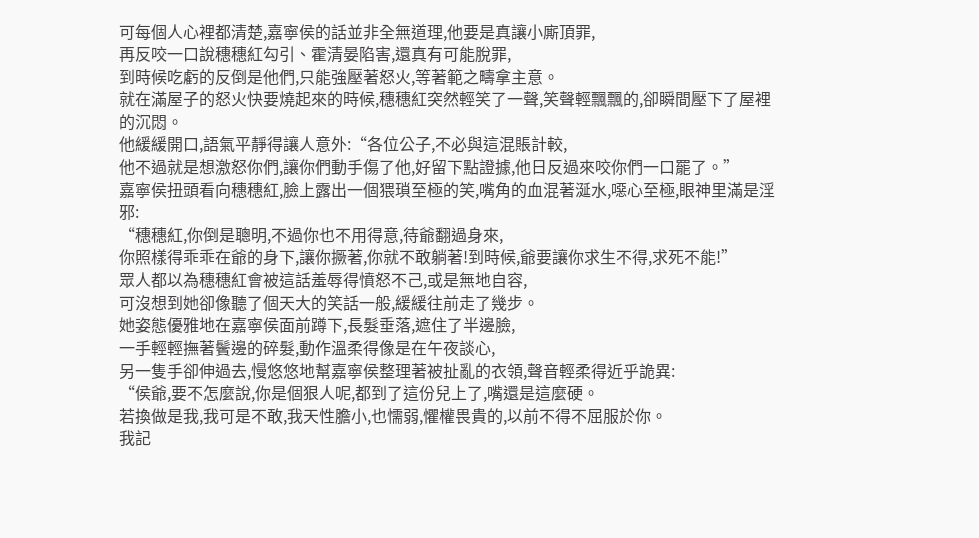可每個人心裡都清楚,嘉寧侯的話並非全無道理,他要是真讓小廝頂罪,
再反咬一口說穗穗紅勾引、霍清晏陷害,還真有可能脫罪,
到時候吃虧的反倒是他們,只能強壓著怒火,等著範之疇拿主意。
就在滿屋子的怒火快要燒起來的時候,穗穗紅突然輕笑了一聲,笑聲輕飄飄的,卻瞬間壓下了屋裡的沉悶。
他緩緩開口,語氣平靜得讓人意外:“各位公子,不必與這混賬計較,
他不過就是想激怒你們,讓你們動手傷了他,好留下點證據,他日反過來咬你們一口罷了。”
嘉寧侯扭頭看向穗穗紅,臉上露出一個猥瑣至極的笑,嘴角的血混著涎水,噁心至極,眼神里滿是淫邪:
“穗穗紅,你倒是聰明,不過你也不用得意,待爺翻過身來,
你照樣得乖乖在爺的身下,讓你撅著,你就不敢躺著!到時候,爺要讓你求生不得,求死不能!”
眾人都以為穗穗紅會被這話羞辱得憤怒不己,或是無地自容,
可沒想到她卻像聽了個天大的笑話一般,緩緩往前走了幾步。
她姿態優雅地在嘉寧侯面前蹲下,長髮垂落,遮住了半邊臉,
一手輕輕撫著鬢邊的碎髮,動作溫柔得像是在午夜談心,
另一隻手卻伸過去,慢悠悠地幫嘉寧侯整理著被扯亂的衣領,聲音輕柔得近乎詭異:
“侯爺,要不怎麼說,你是個狠人呢,都到了這份兒上了,嘴還是這麼硬。
若換做是我,我可是不敢,我天性膽小,也懦弱,懼權畏貴的,以前不得不屈服於你。
我記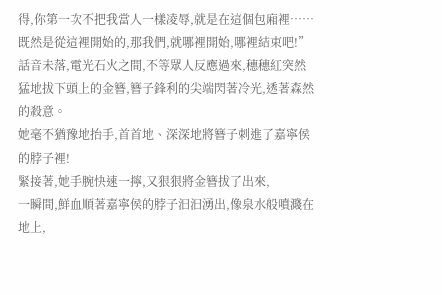得,你第一次不把我當人一樣凌辱,就是在這個包廂裡……
既然是從這裡開始的,那我們,就哪裡開始,哪裡結束吧!”
話音未落,電光石火之間,不等眾人反應過來,穗穗紅突然猛地拔下頭上的金簪,簪子鋒利的尖端閃著冷光,透著森然的殺意。
她毫不猶豫地抬手,首首地、深深地將簪子刺進了嘉寧侯的脖子裡!
緊接著,她手腕快速一擰,又狠狠將金簪拔了出來,
一瞬間,鮮血順著嘉寧侯的脖子汩汩湧出,像泉水般噴濺在地上,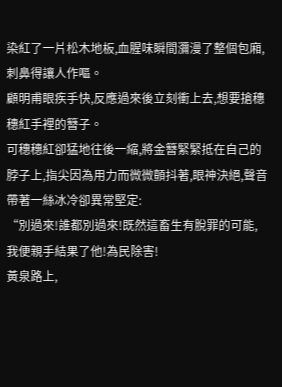染紅了一片松木地板,血腥味瞬間瀰漫了整個包廂,刺鼻得讓人作嘔。
顧明甫眼疾手快,反應過來後立刻衝上去,想要搶穗穗紅手裡的簪子。
可穗穗紅卻猛地往後一縮,將金簪緊緊抵在自己的脖子上,指尖因為用力而微微顫抖著,眼神決絕,聲音帶著一絲冰冷卻異常堅定:
“別過來!誰都別過來!既然這畜生有脫罪的可能,我便親手結果了他!為民除害!
黃泉路上,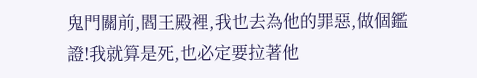鬼門關前,閻王殿裡,我也去為他的罪惡,做個鑑證!我就算是死,也必定要拉著他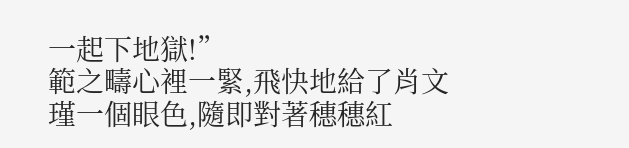一起下地獄!”
範之疇心裡一緊,飛快地給了肖文瑾一個眼色,隨即對著穗穗紅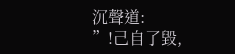沉聲道:
”!己自了毀,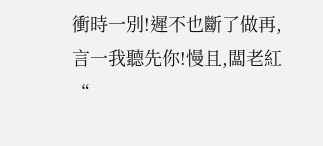衝時一別!遲不也斷了做再,言一我聽先你!慢且,闆老紅“